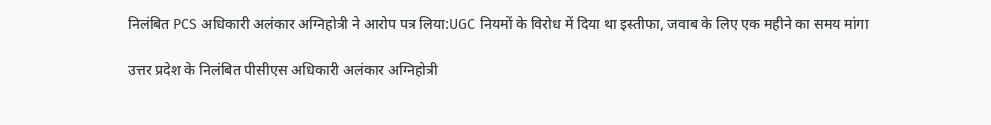निलंबित PCS अधिकारी अलंकार अग्निहोत्री ने आरोप पत्र लिया:UGC नियमों के विरोध में दिया था इस्तीफा, जवाब के लिए एक महीने का समय मांगा

उत्तर प्रदेश के निलंबित पीसीएस अधिकारी अलंकार अग्निहोत्री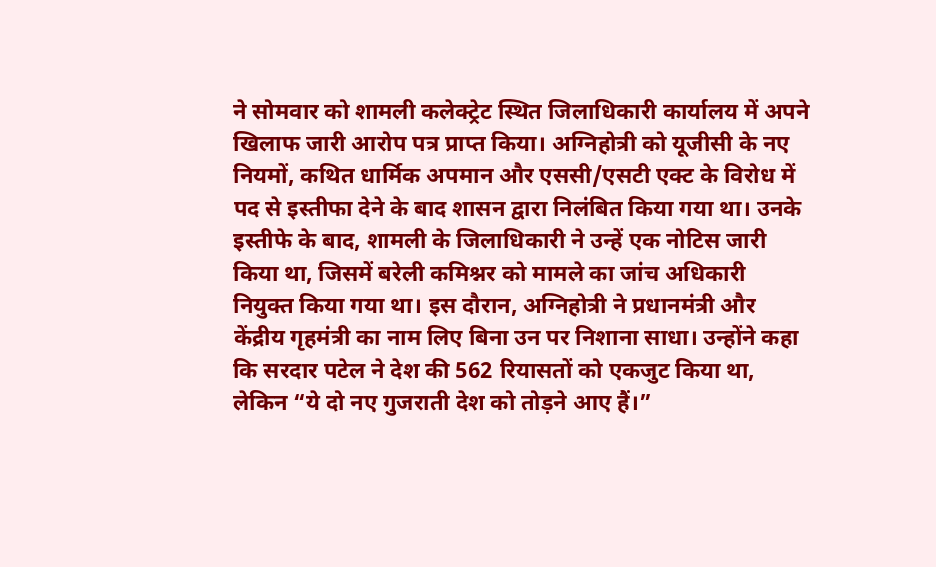ने सोमवार को शामली कलेक्ट्रेट स्थित जिलाधिकारी कार्यालय में अपने खिलाफ जारी आरोप पत्र प्राप्त किया। अग्निहोत्री को यूजीसी के नए नियमों, कथित धार्मिक अपमान और एससी/एसटी एक्ट के विरोध में पद से इस्तीफा देने के बाद शासन द्वारा निलंबित किया गया था। उनके इस्तीफे के बाद, शामली के जिलाधिकारी ने उन्हें एक नोटिस जारी किया था, जिसमें बरेली कमिश्नर को मामले का जांच अधिकारी नियुक्त किया गया था। इस दौरान, अग्निहोत्री ने प्रधानमंत्री और केंद्रीय गृहमंत्री का नाम लिए बिना उन पर निशाना साधा। उन्होंने कहा कि सरदार पटेल ने देश की 562 रियासतों को एकजुट किया था, लेकिन “ये दो नए गुजराती देश को तोड़ने आए हैं।”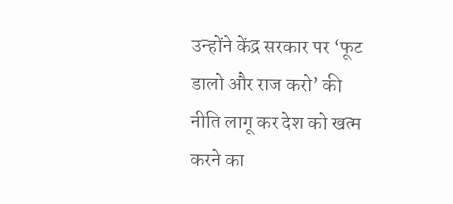उन्होंने केंद्र सरकार पर ‘फूट डालो और राज करो’ की नीति लागू कर देश को खत्म करने का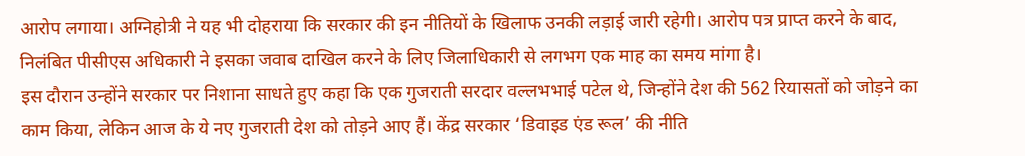आरोप लगाया। अग्निहोत्री ने यह भी दोहराया कि सरकार की इन नीतियों के खिलाफ उनकी लड़ाई जारी रहेगी। आरोप पत्र प्राप्त करने के बाद, निलंबित पीसीएस अधिकारी ने इसका जवाब दाखिल करने के लिए जिलाधिकारी से लगभग एक माह का समय मांगा है।
इस दौरान उन्होंने सरकार पर निशाना साधते हुए कहा कि एक गुजराती सरदार वल्लभभाई पटेल थे, जिन्होंने देश की 562 रियासतों को जोड़ने का काम किया, लेकिन आज के ये नए गुजराती देश को तोड़ने आए हैं। केंद्र सरकार ‘डिवाइड एंड रूल’ की नीति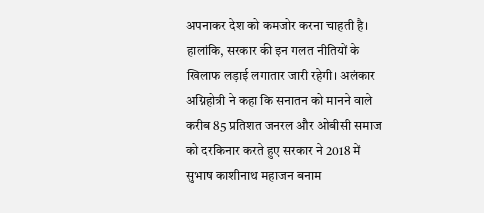अपनाकर देश को कमजोर करना चाहती है। हालांकि, सरकार की इन गलत नीतियों के खिलाफ लड़ाई लगातार जारी रहेगी। अलंकार अग्निहोत्री ने कहा कि सनातन को मानने वाले करीब 85 प्रतिशत जनरल और ओबीसी समाज को दरकिनार करते हुए सरकार ने 2018 में सुभाष काशीनाथ महाजन बनाम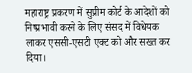महाराष्ट्र प्रकरण में सुप्रीम कोर्ट के आदेशों को निष्प्रभावी करने के लिए संसद में विधेयक लाकर एससी-एसटी एक्ट को और सख्त कर दिया।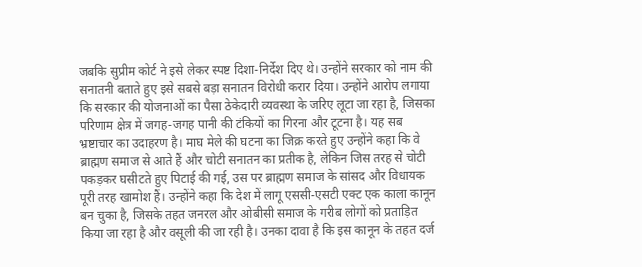जबकि सुप्रीम कोर्ट ने इसे लेकर स्पष्ट दिशा-निर्देश दिए थे। उन्होंने सरकार को नाम की सनातनी बताते हुए इसे सबसे बड़ा सनातन विरोधी करार दिया। उन्होंने आरोप लगाया कि सरकार की योजनाओं का पैसा ठेकेदारी व्यवस्था के जरिए लूटा जा रहा है, जिसका परिणाम क्षेत्र में जगह-जगह पानी की टंकियों का गिरना और टूटना है। यह सब भ्रष्टाचार का उदाहरण है। माघ मेले की घटना का जिक्र करते हुए उन्होंने कहा कि वे ब्राह्मण समाज से आते हैं और चोटी सनातन का प्रतीक है, लेकिन जिस तरह से चोटी पकड़कर घसीटते हुए पिटाई की गई, उस पर ब्राह्मण समाज के सांसद और विधायक पूरी तरह खामोश हैं। उन्होंने कहा कि देश में लागू एससी-एसटी एक्ट एक काला कानून बन चुका है, जिसके तहत जनरल और ओबीसी समाज के गरीब लोगों को प्रताड़ित किया जा रहा है और वसूली की जा रही है। उनका दावा है कि इस कानून के तहत दर्ज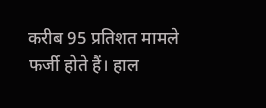करीब 95 प्रतिशत मामले फर्जी होते हैं। हाल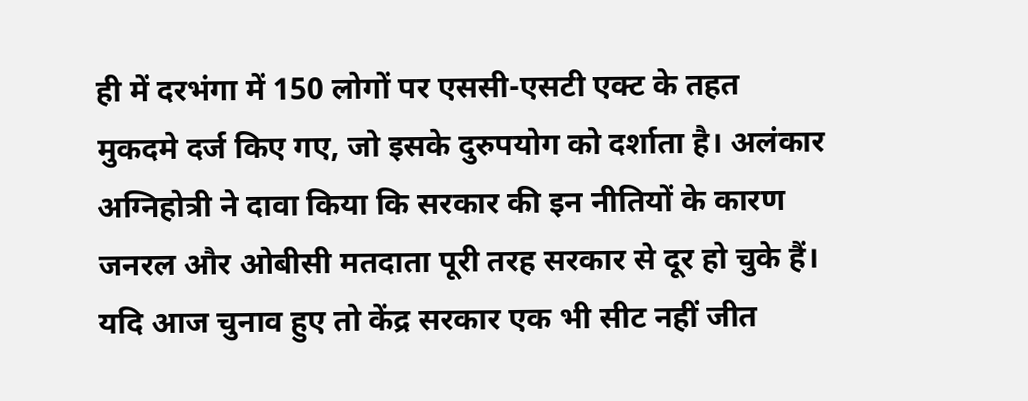ही में दरभंगा में 150 लोगों पर एससी-एसटी एक्ट के तहत मुकदमे दर्ज किए गए, जो इसके दुरुपयोग को दर्शाता है। अलंकार अग्निहोत्री ने दावा किया कि सरकार की इन नीतियों के कारण जनरल और ओबीसी मतदाता पूरी तरह सरकार से दूर हो चुके हैं। यदि आज चुनाव हुए तो केंद्र सरकार एक भी सीट नहीं जीत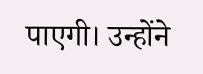पाएगी। उन्होंने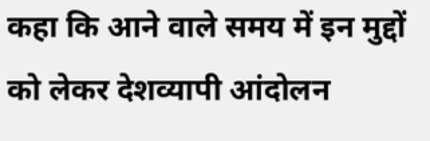कहा कि आने वाले समय में इन मुद्दों को लेकर देशव्यापी आंदोलन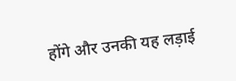होंगे और उनकी यह लड़ाई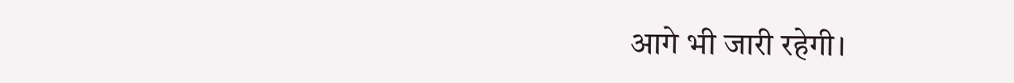आगे भी जारी रहेगी।